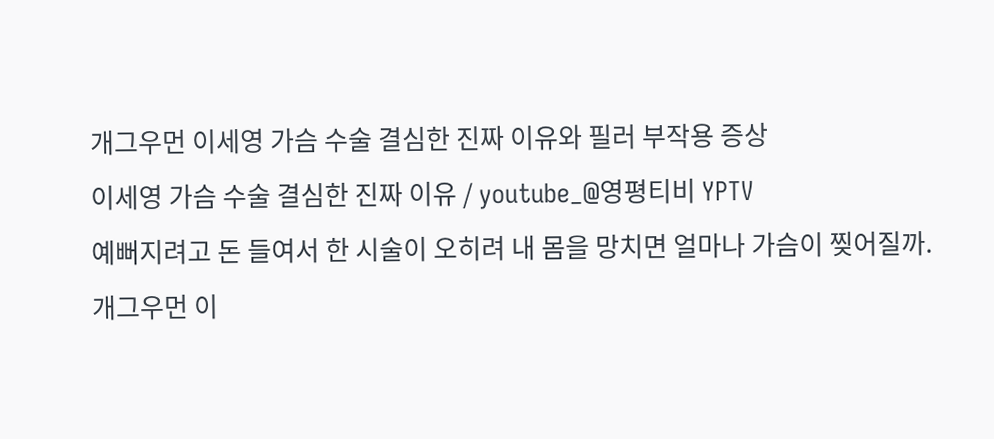개그우먼 이세영 가슴 수술 결심한 진짜 이유와 필러 부작용 증상
이세영 가슴 수술 결심한 진짜 이유 / youtube_@영평티비 YPTV
예뻐지려고 돈 들여서 한 시술이 오히려 내 몸을 망치면 얼마나 가슴이 찢어질까.
개그우먼 이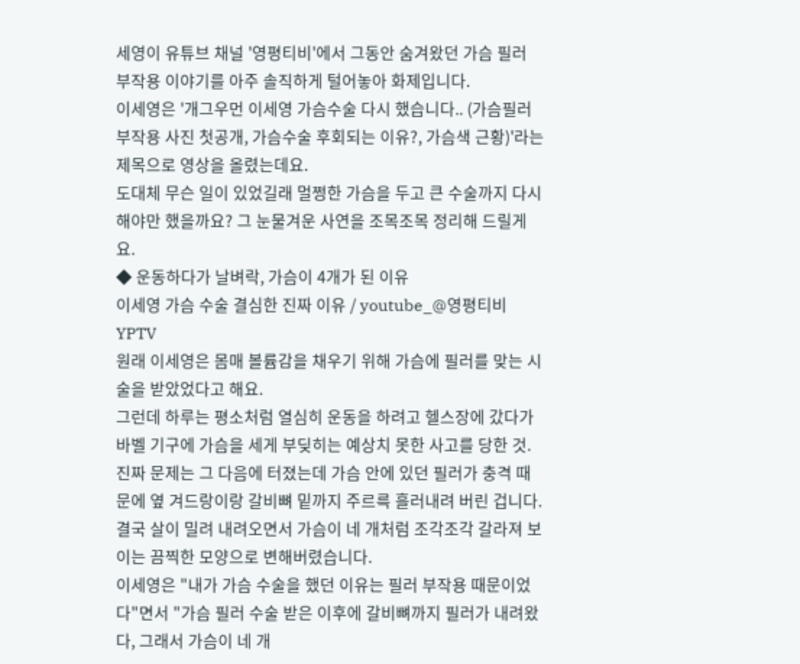세영이 유튜브 채널 '영평티비'에서 그동안 숨겨왔던 가슴 필러 부작용 이야기를 아주 솔직하게 털어놓아 화제입니다.
이세영은 '개그우먼 이세영 가슴수술 다시 했습니다.. (가슴필러 부작용 사진 첫공개, 가슴수술 후회되는 이유?, 가슴색 근황)'라는 제목으로 영상을 올렸는데요.
도대체 무슨 일이 있었길래 멀쩡한 가슴을 두고 큰 수술까지 다시 해야만 했을까요? 그 눈물겨운 사연을 조목조목 정리해 드릴게요.
◆ 운동하다가 날벼락, 가슴이 4개가 된 이유
이세영 가슴 수술 결심한 진짜 이유 / youtube_@영평티비 YPTV
원래 이세영은 몸매 볼륨감을 채우기 위해 가슴에 필러를 맞는 시술을 받았었다고 해요.
그런데 하루는 평소처럼 열심히 운동을 하려고 헬스장에 갔다가 바벨 기구에 가슴을 세게 부딪히는 예상치 못한 사고를 당한 것.
진짜 문제는 그 다음에 터졌는데 가슴 안에 있던 필러가 충격 때문에 옆 겨드랑이랑 갈비뼈 밑까지 주르륵 흘러내려 버린 겁니다.
결국 살이 밀려 내려오면서 가슴이 네 개처럼 조각조각 갈라져 보이는 끔찍한 모양으로 변해버렸습니다.
이세영은 "내가 가슴 수술을 했던 이유는 필러 부작용 때문이었다"면서 "가슴 필러 수술 받은 이후에 갈비뼈까지 필러가 내려왔다, 그래서 가슴이 네 개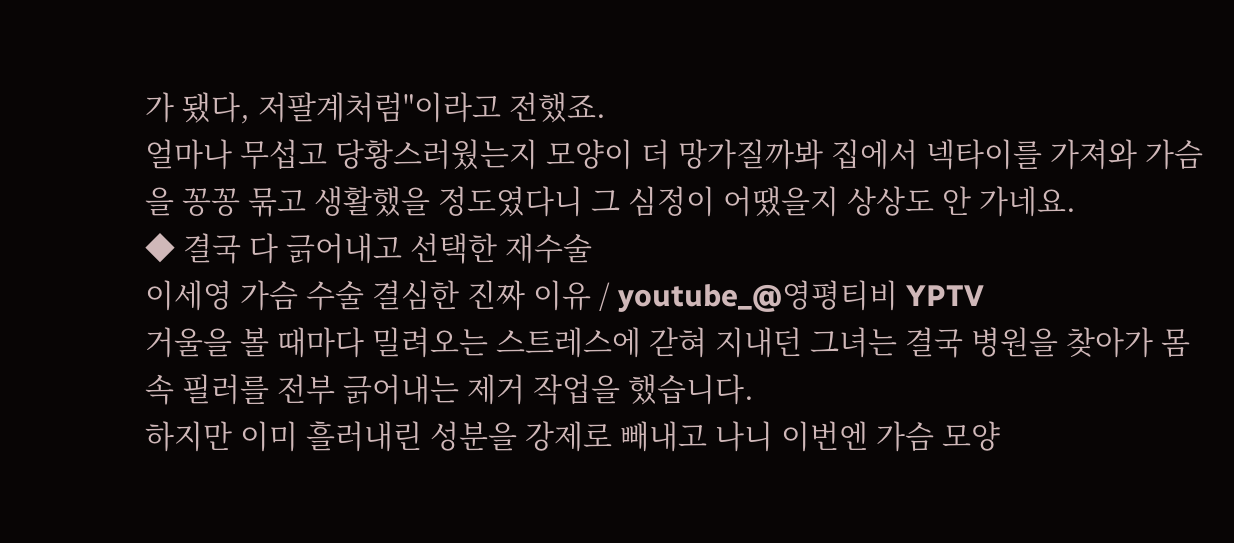가 됐다, 저팔계처럼"이라고 전했죠.
얼마나 무섭고 당황스러웠는지 모양이 더 망가질까봐 집에서 넥타이를 가져와 가슴을 꽁꽁 묶고 생활했을 정도였다니 그 심정이 어땠을지 상상도 안 가네요.
◆ 결국 다 긁어내고 선택한 재수술
이세영 가슴 수술 결심한 진짜 이유 / youtube_@영평티비 YPTV
거울을 볼 때마다 밀려오는 스트레스에 갇혀 지내던 그녀는 결국 병원을 찾아가 몸속 필러를 전부 긁어내는 제거 작업을 했습니다.
하지만 이미 흘러내린 성분을 강제로 빼내고 나니 이번엔 가슴 모양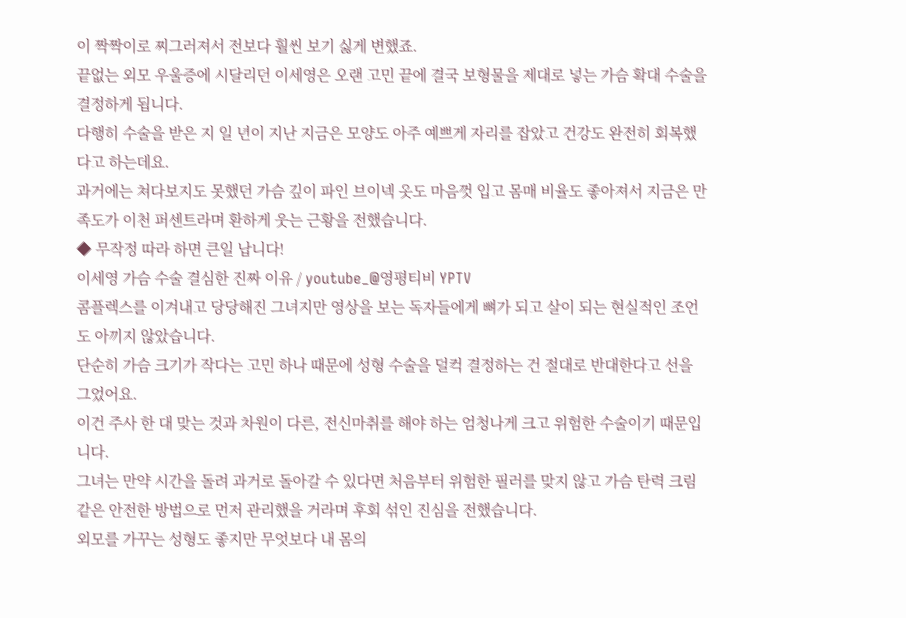이 짝짝이로 찌그러져서 전보다 훨씬 보기 싫게 변했죠.
끝없는 외모 우울증에 시달리던 이세영은 오랜 고민 끝에 결국 보형물을 제대로 넣는 가슴 확대 수술을 결정하게 됩니다.
다행히 수술을 받은 지 일 년이 지난 지금은 모양도 아주 예쁘게 자리를 잡았고 건강도 완전히 회복했다고 하는데요.
과거에는 쳐다보지도 못했던 가슴 깊이 파인 브이넥 옷도 마음껏 입고 몸매 비율도 좋아져서 지금은 만족도가 이천 퍼센트라며 환하게 웃는 근황을 전했습니다.
◆ 무작정 따라 하면 큰일 납니다!
이세영 가슴 수술 결심한 진짜 이유 / youtube_@영평티비 YPTV
콤플렉스를 이겨내고 당당해진 그녀지만 영상을 보는 독자들에게 뼈가 되고 살이 되는 현실적인 조언도 아끼지 않았습니다.
단순히 가슴 크기가 작다는 고민 하나 때문에 성형 수술을 덜컥 결정하는 건 절대로 반대한다고 선을 그었어요.
이건 주사 한 대 맞는 것과 차원이 다른, 전신마취를 해야 하는 엄청나게 크고 위험한 수술이기 때문입니다.
그녀는 만약 시간을 돌려 과거로 돌아갈 수 있다면 처음부터 위험한 필러를 맞지 않고 가슴 탄력 크림 같은 안전한 방법으로 먼저 관리했을 거라며 후회 섞인 진심을 전했습니다.
외모를 가꾸는 성형도 좋지만 무엇보다 내 몸의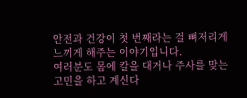안전과 건강이 첫 번째라는 걸 뼈저리게 느끼게 해주는 이야기입니다.
여러분도 몸에 칼을 대거나 주사를 맞는 고민을 하고 계신다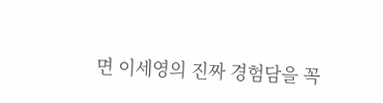면 이세영의 진짜 경험담을 꼭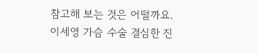참고해 보는 것은 어떨까요.
이세영 가슴 수술 결심한 진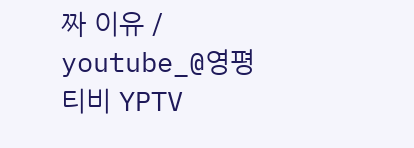짜 이유 / youtube_@영평티비 YPTV